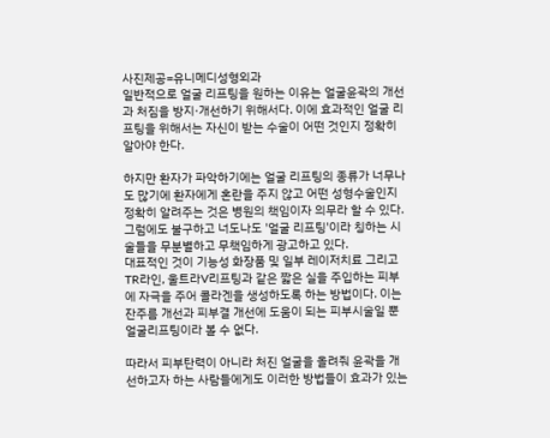사진제공=유니메디성형외과
일반적으로 얼굴 리프팅을 원하는 이유는 얼굴윤곽의 개선과 처짐을 방지·개선하기 위해서다. 이에 효과적인 얼굴 리프팅을 위해서는 자신이 받는 수술이 어떤 것인지 정확히 알아야 한다.

하지만 환자가 파악하기에는 얼굴 리프팅의 종류가 너무나도 많기에 환자에게 혼란을 주지 않고 어떤 성형수술인지 정확히 알려주는 것은 병원의 책임이자 의무라 할 수 있다. 그럼에도 불구하고 너도나도 '얼굴 리프팅'이라 칭하는 시술들을 무분별하고 무책임하게 광고하고 있다.
대표적인 것이 기능성 화장품 및 일부 레이저치료 그리고 TR라인, 울트라V리프팅과 같은 짧은 실을 주입하는 피부에 자극을 주어 콜라겐을 생성하도록 하는 방법이다. 이는 잔주름 개선과 피부결 개선에 도움이 되는 피부시술일 뿐 얼굴리프팅이라 볼 수 없다.

따라서 피부탄력이 아니라 처진 얼굴을 올려줘 윤곽을 개선하고자 하는 사람들에게도 이러한 방법들이 효과가 있는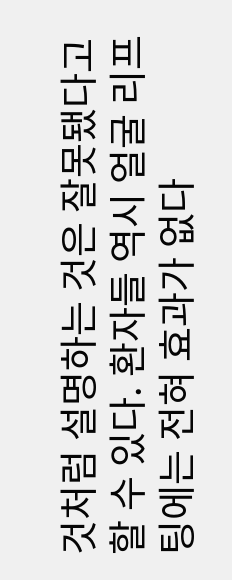것처럼 설명하는 것은 잘못됐다고 할 수 있다. 환자들 역시 얼굴 리프팅에는 전혀 효과가 없다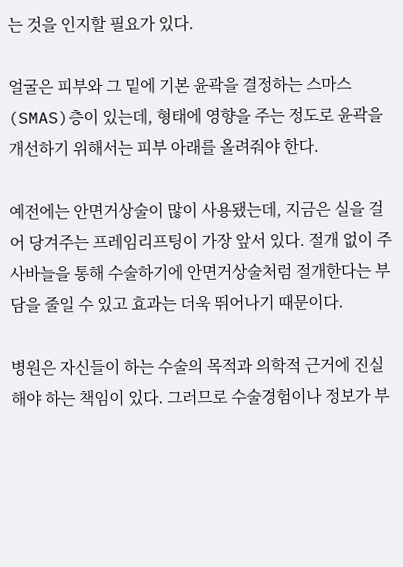는 것을 인지할 필요가 있다.

얼굴은 피부와 그 밑에 기본 윤곽을 결정하는 스마스(SMAS)층이 있는데, 형태에 영향을 주는 정도로 윤곽을 개선하기 위해서는 피부 아래를 올려줘야 한다.

예전에는 안면거상술이 많이 사용됐는데, 지금은 실을 걸어 당겨주는 프레임리프팅이 가장 앞서 있다. 절개 없이 주사바늘을 통해 수술하기에 안면거상술처럼 절개한다는 부담을 줄일 수 있고 효과는 더욱 뛰어나기 때문이다.

병원은 자신들이 하는 수술의 목적과 의학적 근거에 진실해야 하는 책임이 있다. 그러므로 수술경험이나 정보가 부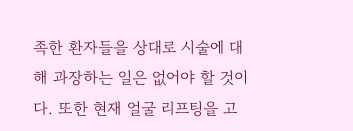족한 환자들을 상대로 시술에 대해 과장하는 일은 없어야 할 것이다. 또한 현재 얼굴 리프팅을 고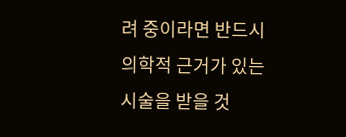려 중이라면 반드시 의학적 근거가 있는 시술을 받을 것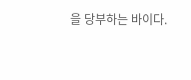을 당부하는 바이다.